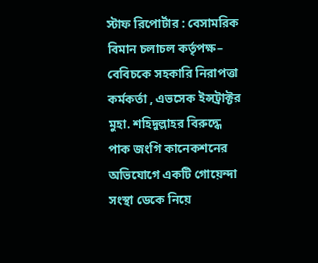স্টাফ রিপোর্টার : বেসামরিক বিমান চলাচল কর্তৃপক্ষ– বেবিচকে সহকারি নিরাপত্তা কর্মকর্তা , এভসেক ইন্সট্রাক্টর মুহা. শহিদুল্লাহর বিরুদ্ধে পাক জংগি কানেকশনের অভিযোগে একটি গোয়েন্দা সংস্থা ডেকে নিয়ে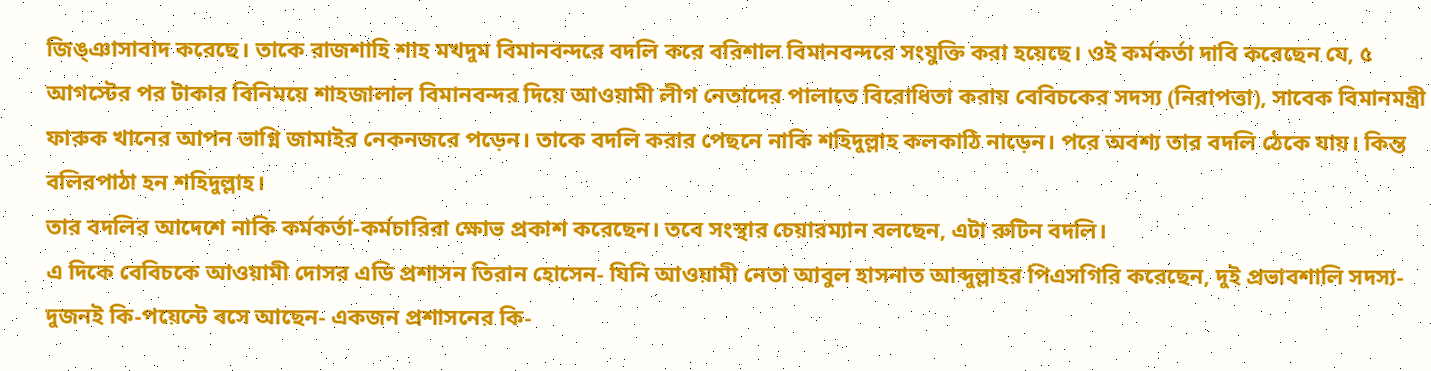জিঙ্ঞাসাবাদ করেছে। তাকে রাজশাহি শাহ মখদুম বিমানবন্দরে বদলি করে বরিশাল বিমানবন্দরে সংযুক্তি করা হয়েছে। ওই কর্মকর্তা দাবি করেছেন যে, ৫ আগস্টের পর টাকার বিনিময়ে শাহজালাল বিমানবন্দর দিয়ে আওয়ামী লীগ নেতাদের পালাতে বিরোধিতা করায় বেবিচকের সদস্য (নিরাপত্তা), সাবেক বিমানমন্ত্রী ফারুক খানের আপন ভাগ্নি জামাইর নেকনজরে পড়েন। তাকে বদলি করার পেছনে নাকি শহিদুল্লাহ কলকাঠি নাড়েন। পরে অবশ্য তার বদলি ঠেকে যায়। কিন্ত বলিরপাঠা হন শহিদুল্লাহ।
তার বদলির আদেশে নাকি কর্মকর্তা-কর্মচারিরা ক্ষোভ প্রকাশ করেছেন। তবে সংস্থার চেয়ারম্যান বলছেন, এটা রুটিন বদলি।
এ দিকে বেবিচকে আওয়ামী দোসর এডি প্রশাসন তিরান হোসেন- যিনি আওয়ামী নেতা আবুল হাসনাত আব্দুল্লাহর পিএসগিরি করেছেন, দুই প্রভাবশালি সদস্য- দুজনই কি-পয়েন্টে বসে আছেন- একজন প্রশাসনের কি-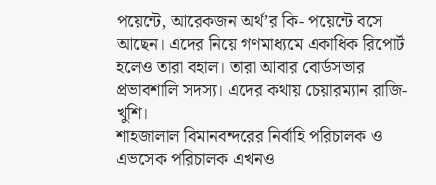পয়েন্টে, আরেকজন অর্থ’র কি- পয়েন্টে বসে আছেন। এদের নিয়ে গণমাধ্যমে একাধিক রিপোর্ট হলেও তারা বহাল। তারা আবার বোর্ডসভার প্রভাবশালি সদস্য। এদের কথায় চেয়ারম্যান রাজি-খুশি।
শাহজালাল বিমানবন্দরের নির্বাহি পরিচালক ও এভসেক পরিচালক এখনও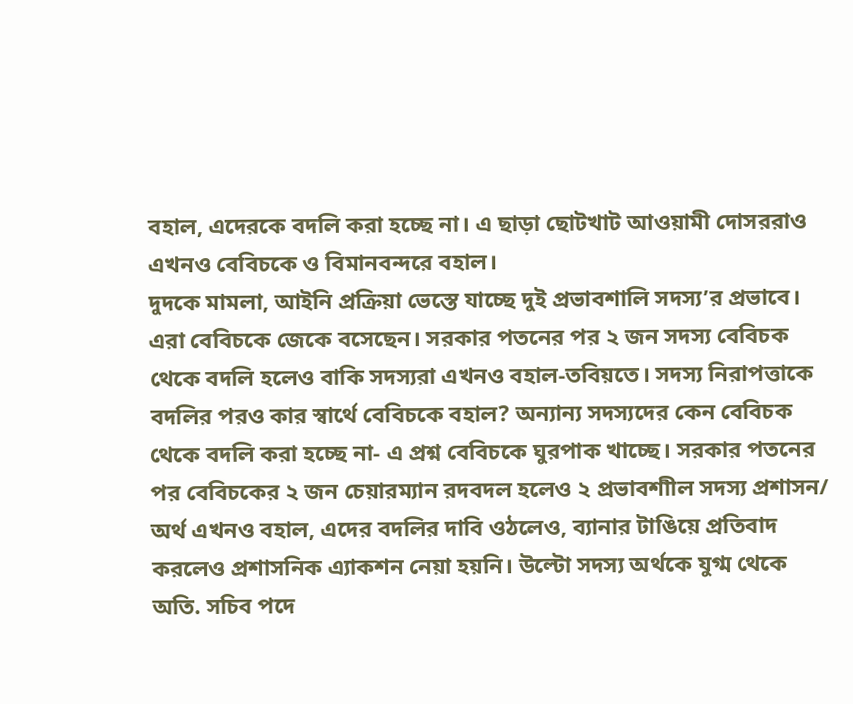বহাল, এদেরকে বদলি করা হচ্ছে না। এ ছাড়া ছোটখাট আওয়ামী দোসররাও এখনও বেবিচকে ও বিমানবন্দরে বহাল।
দুদকে মামলা, আইনি প্রক্রিয়া ভেস্তে যাচ্ছে দুই প্রভাবশালি সদস্য’র প্রভাবে। এরা বেবিচকে জেকে বসেছেন। সরকার পতনের পর ২ জন সদস্য বেবিচক থেকে বদলি হলেও বাকি সদস্যরা এখনও বহাল-তবিয়তে। সদস্য নিরাপত্তাকে বদলির পরও কার স্বার্থে বেবিচকে বহাল? অন্যান্য সদস্যদের কেন বেবিচক থেকে বদলি করা হচ্ছে না- এ প্রশ্ন বেবিচকে ঘুরপাক খাচ্ছে। সরকার পতনের পর বেবিচকের ২ জন চেয়ারম্যান রদবদল হলেও ২ প্রভাবশাীল সদস্য প্রশাসন/ অর্থ এখনও বহাল, এদের বদলির দাবি ওঠলেও, ব্যানার টাঙিয়ে প্রতিবাদ করলেও প্রশাসনিক এ্যাকশন নেয়া হয়নি। উল্টো সদস্য অর্থকে যুগ্ম থেকে অতি. সচিব পদে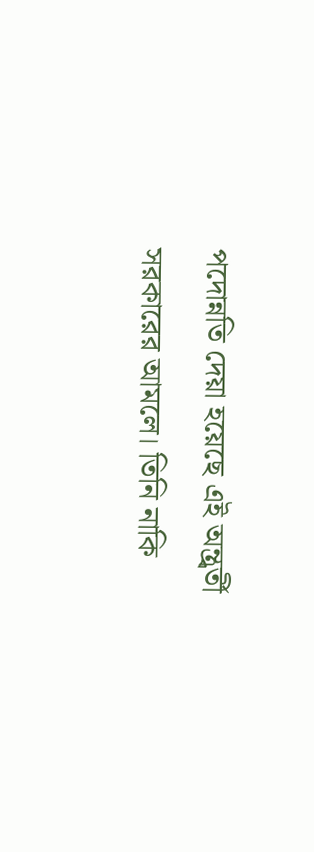পদোন্নতি দেয়া হয়েছে এই অন্ত্র্বর্তী সরকারের আমলে। তিনি নাকি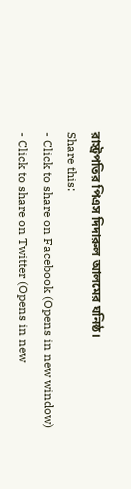রাস্ট্রপতির পিএস দিদারুল আলমের ঘনিষ্ঠ।
Share this:
- Click to share on Facebook (Opens in new window)
- Click to share on Twitter (Opens in new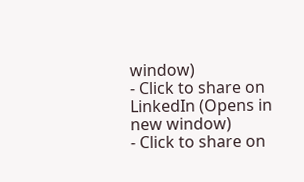window)
- Click to share on LinkedIn (Opens in new window)
- Click to share on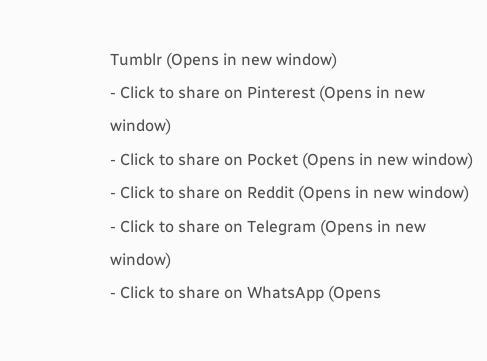Tumblr (Opens in new window)
- Click to share on Pinterest (Opens in new window)
- Click to share on Pocket (Opens in new window)
- Click to share on Reddit (Opens in new window)
- Click to share on Telegram (Opens in new window)
- Click to share on WhatsApp (Opens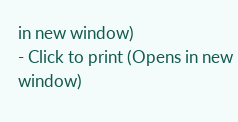in new window)
- Click to print (Opens in new window)